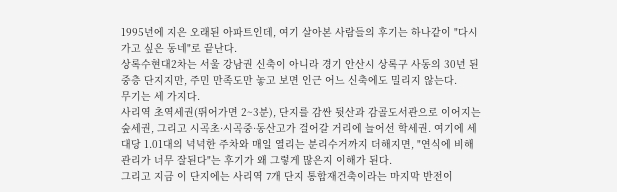1995년에 지은 오래된 아파트인데, 여기 살아본 사람들의 후기는 하나같이 "다시 가고 싶은 동네"로 끝난다.
상록수현대2차는 서울 강남권 신축이 아니라 경기 안산시 상록구 사동의 30년 된 중층 단지지만, 주민 만족도만 놓고 보면 인근 어느 신축에도 밀리지 않는다.
무기는 세 가지다.
사리역 초역세권(뛰어가면 2~3분), 단지를 감싼 뒷산과 감골도서관으로 이어지는 숲세권, 그리고 시곡초·시곡중·동산고가 걸어갈 거리에 늘어선 학세권. 여기에 세대당 1.01대의 넉넉한 주차와 매일 열리는 분리수거까지 더해지면, "연식에 비해 관리가 너무 잘된다"는 후기가 왜 그렇게 많은지 이해가 된다.
그리고 지금 이 단지에는 사리역 7개 단지 통합재건축이라는 마지막 반전이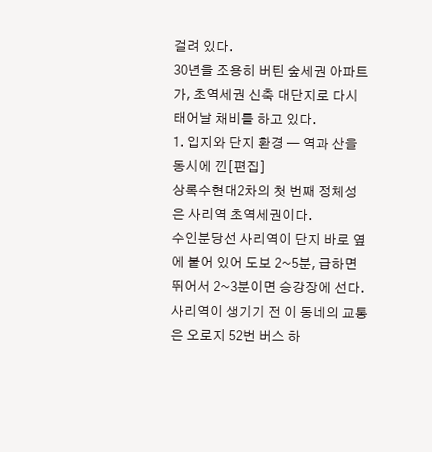걸려 있다.
30년을 조용히 버틴 숲세권 아파트가, 초역세권 신축 대단지로 다시 태어날 채비를 하고 있다.
1. 입지와 단지 환경 — 역과 산을 동시에 낀[편집]
상록수현대2차의 첫 번째 정체성은 사리역 초역세권이다.
수인분당선 사리역이 단지 바로 옆에 붙어 있어 도보 2~5분, 급하면 뛰어서 2~3분이면 승강장에 선다.
사리역이 생기기 전 이 동네의 교통은 오로지 52번 버스 하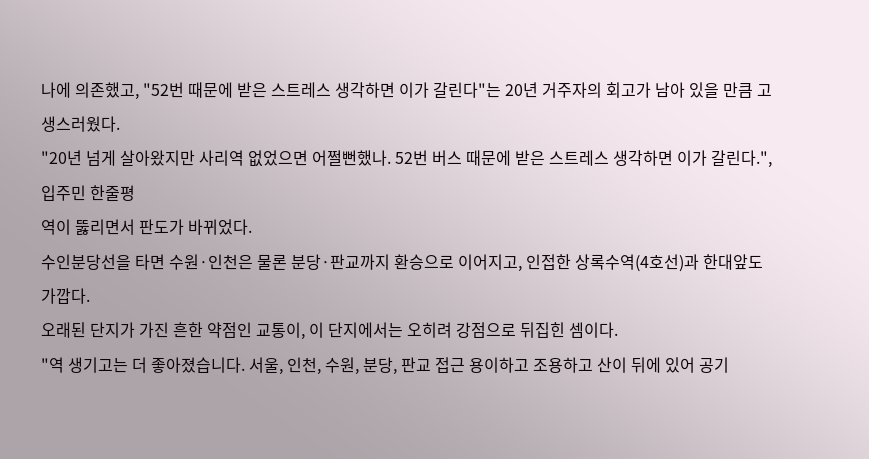나에 의존했고, "52번 때문에 받은 스트레스 생각하면 이가 갈린다"는 20년 거주자의 회고가 남아 있을 만큼 고생스러웠다.
"20년 넘게 살아왔지만 사리역 없었으면 어쩔뻔했나. 52번 버스 때문에 받은 스트레스 생각하면 이가 갈린다.", 입주민 한줄평
역이 뚫리면서 판도가 바뀌었다.
수인분당선을 타면 수원·인천은 물론 분당·판교까지 환승으로 이어지고, 인접한 상록수역(4호선)과 한대앞도 가깝다.
오래된 단지가 가진 흔한 약점인 교통이, 이 단지에서는 오히려 강점으로 뒤집힌 셈이다.
"역 생기고는 더 좋아졌습니다. 서울, 인천, 수원, 분당, 판교 접근 용이하고 조용하고 산이 뒤에 있어 공기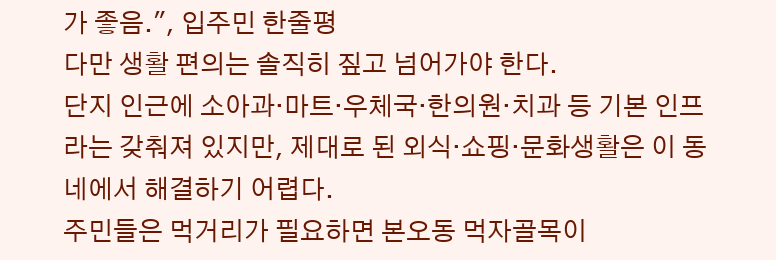가 좋음.", 입주민 한줄평
다만 생활 편의는 솔직히 짚고 넘어가야 한다.
단지 인근에 소아과·마트·우체국·한의원·치과 등 기본 인프라는 갖춰져 있지만, 제대로 된 외식·쇼핑·문화생활은 이 동네에서 해결하기 어렵다.
주민들은 먹거리가 필요하면 본오동 먹자골목이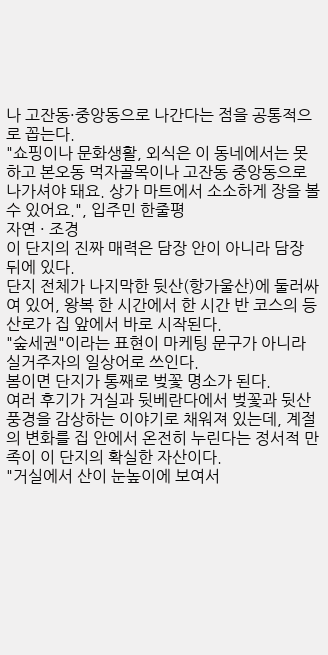나 고잔동·중앙동으로 나간다는 점을 공통적으로 꼽는다.
"쇼핑이나 문화생활, 외식은 이 동네에서는 못하고 본오동 먹자골목이나 고잔동 중앙동으로 나가셔야 돼요. 상가 마트에서 소소하게 장을 볼 수 있어요.", 입주민 한줄평
자연 · 조경
이 단지의 진짜 매력은 담장 안이 아니라 담장 뒤에 있다.
단지 전체가 나지막한 뒷산(항가울산)에 둘러싸여 있어, 왕복 한 시간에서 한 시간 반 코스의 등산로가 집 앞에서 바로 시작된다.
"숲세권"이라는 표현이 마케팅 문구가 아니라 실거주자의 일상어로 쓰인다.
봄이면 단지가 통째로 벚꽃 명소가 된다.
여러 후기가 거실과 뒷베란다에서 벚꽃과 뒷산 풍경을 감상하는 이야기로 채워져 있는데, 계절의 변화를 집 안에서 온전히 누린다는 정서적 만족이 이 단지의 확실한 자산이다.
"거실에서 산이 눈높이에 보여서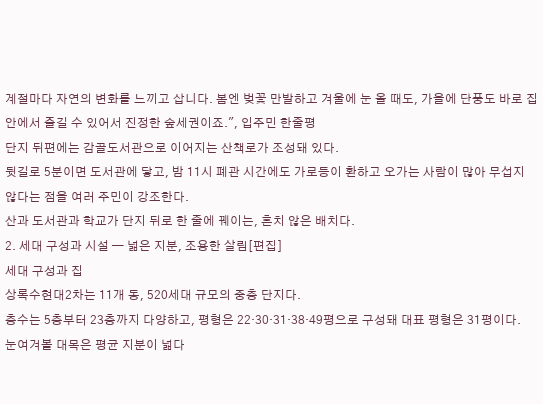계절마다 자연의 변화를 느끼고 삽니다. 봄엔 벚꽃 만발하고 겨울에 눈 올 때도, 가을에 단풍도 바로 집 안에서 즐길 수 있어서 진정한 숲세권이죠.", 입주민 한줄평
단지 뒤편에는 감골도서관으로 이어지는 산책로가 조성돼 있다.
뒷길로 5분이면 도서관에 닿고, 밤 11시 폐관 시간에도 가로등이 환하고 오가는 사람이 많아 무섭지 않다는 점을 여러 주민이 강조한다.
산과 도서관과 학교가 단지 뒤로 한 줄에 꿰이는, 흔치 않은 배치다.
2. 세대 구성과 시설 — 넓은 지분, 조용한 살림[편집]
세대 구성과 집
상록수현대2차는 11개 동, 520세대 규모의 중층 단지다.
층수는 5층부터 23층까지 다양하고, 평형은 22·30·31·38·49평으로 구성돼 대표 평형은 31평이다.
눈여겨볼 대목은 평균 지분이 넓다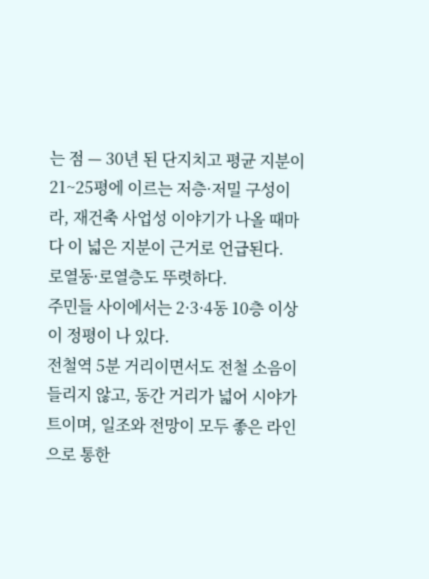는 점 — 30년 된 단지치고 평균 지분이 21~25평에 이르는 저층·저밀 구성이라, 재건축 사업성 이야기가 나올 때마다 이 넓은 지분이 근거로 언급된다.
로열동·로열층도 뚜렷하다.
주민들 사이에서는 2·3·4동 10층 이상이 정평이 나 있다.
전철역 5분 거리이면서도 전철 소음이 들리지 않고, 동간 거리가 넓어 시야가 트이며, 일조와 전망이 모두 좋은 라인으로 통한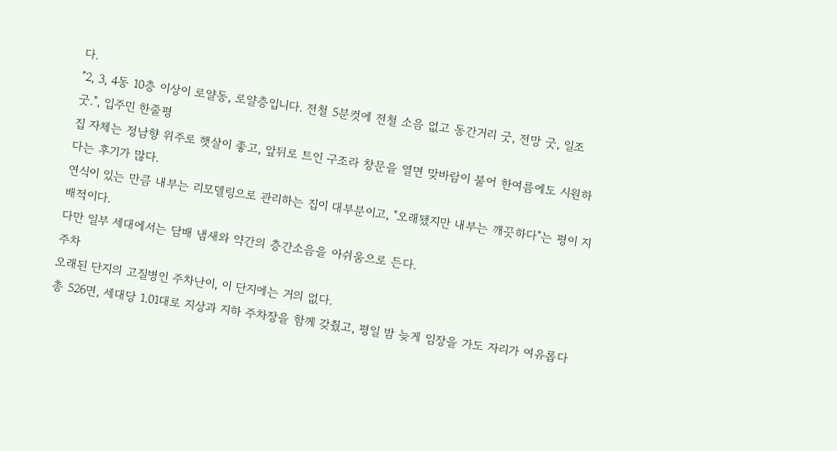다.
"2, 3, 4동 10층 이상이 로얄동, 로얄층입니다. 전철 5분컷에 전철 소음 없고 동간거리 굿, 전망 굿, 일조 굿.", 입주민 한줄평
집 자체는 정남향 위주로 햇살이 좋고, 앞뒤로 트인 구조라 창문을 열면 맞바람이 불어 한여름에도 시원하다는 후기가 많다.
연식이 있는 만큼 내부는 리모델링으로 관리하는 집이 대부분이고, "오래됐지만 내부는 깨끗하다"는 평이 지배적이다.
다만 일부 세대에서는 담배 냄새와 약간의 층간소음을 아쉬움으로 든다.
주차
오래된 단지의 고질병인 주차난이, 이 단지에는 거의 없다.
총 526면, 세대당 1.01대로 지상과 지하 주차장을 함께 갖췄고, 평일 밤 늦게 임장을 가도 자리가 여유롭다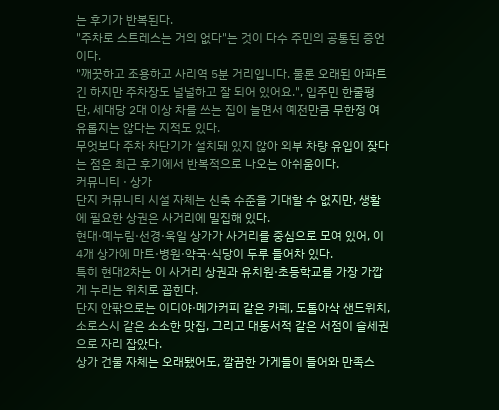는 후기가 반복된다.
"주차로 스트레스는 거의 없다"는 것이 다수 주민의 공통된 증언이다.
"깨끗하고 조용하고 사리역 5분 거리입니다. 물론 오래된 아파트긴 하지만 주차장도 널널하고 잘 되어 있어요.", 입주민 한줄평
단, 세대당 2대 이상 차를 쓰는 집이 늘면서 예전만큼 무한정 여유롭지는 않다는 지적도 있다.
무엇보다 주차 차단기가 설치돼 있지 않아 외부 차량 유입이 잦다는 점은 최근 후기에서 반복적으로 나오는 아쉬움이다.
커뮤니티 · 상가
단지 커뮤니티 시설 자체는 신축 수준을 기대할 수 없지만, 생활에 필요한 상권은 사거리에 밀집해 있다.
현대·예누림·선경·욱일 상가가 사거리를 중심으로 모여 있어, 이 4개 상가에 마트·병원·약국·식당이 두루 들어차 있다.
특히 현대2차는 이 사거리 상권과 유치원·초등학교를 가장 가깝게 누리는 위치로 꼽힌다.
단지 안팎으로는 이디야·메가커피 같은 카페, 도톰아삭 샌드위치, 소로스시 같은 소소한 맛집, 그리고 대동서적 같은 서점이 슬세권으로 자리 잡았다.
상가 건물 자체는 오래됐어도, 깔끔한 가게들이 들어와 만족스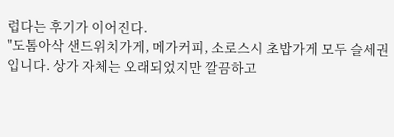럽다는 후기가 이어진다.
"도톰아삭 샌드위치가게, 메가커피, 소로스시 초밥가게 모두 슬세권입니다. 상가 자체는 오래되었지만 깔끔하고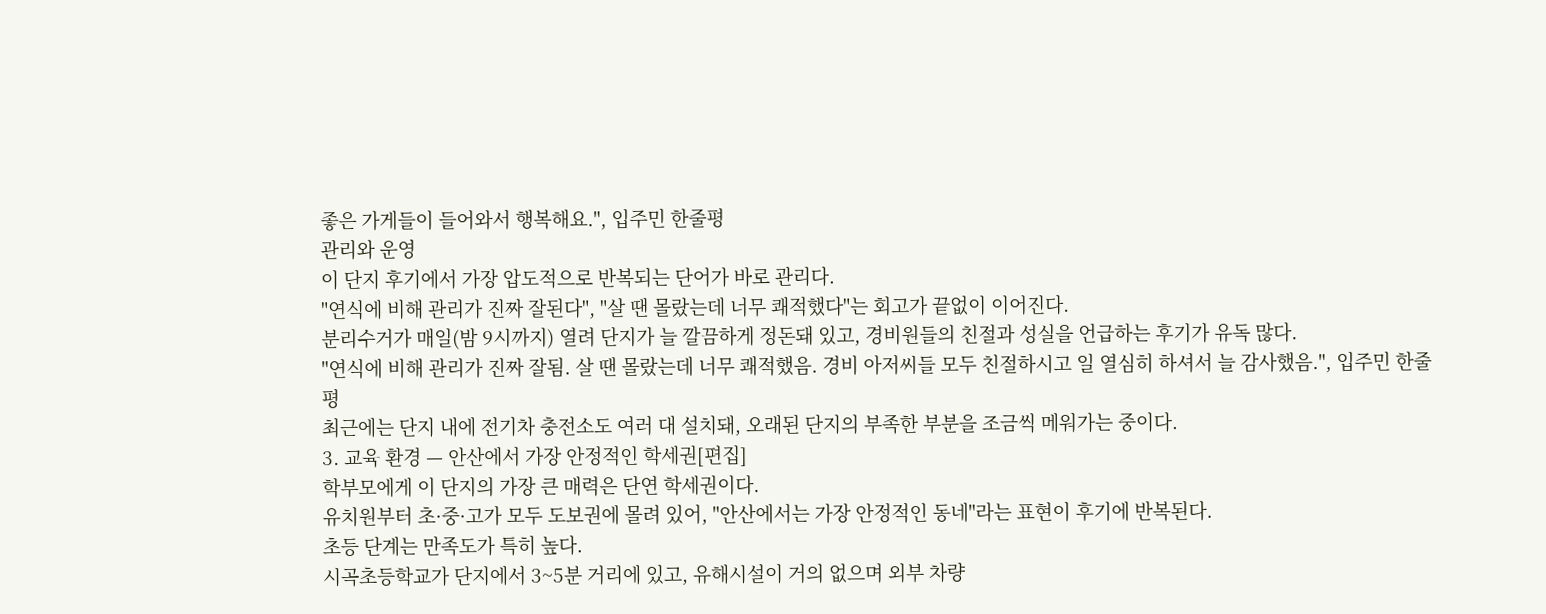좋은 가게들이 들어와서 행복해요.", 입주민 한줄평
관리와 운영
이 단지 후기에서 가장 압도적으로 반복되는 단어가 바로 관리다.
"연식에 비해 관리가 진짜 잘된다", "살 땐 몰랐는데 너무 쾌적했다"는 회고가 끝없이 이어진다.
분리수거가 매일(밤 9시까지) 열려 단지가 늘 깔끔하게 정돈돼 있고, 경비원들의 친절과 성실을 언급하는 후기가 유독 많다.
"연식에 비해 관리가 진짜 잘됨. 살 땐 몰랐는데 너무 쾌적했음. 경비 아저씨들 모두 친절하시고 일 열심히 하셔서 늘 감사했음.", 입주민 한줄평
최근에는 단지 내에 전기차 충전소도 여러 대 설치돼, 오래된 단지의 부족한 부분을 조금씩 메워가는 중이다.
3. 교육 환경 — 안산에서 가장 안정적인 학세권[편집]
학부모에게 이 단지의 가장 큰 매력은 단연 학세권이다.
유치원부터 초·중·고가 모두 도보권에 몰려 있어, "안산에서는 가장 안정적인 동네"라는 표현이 후기에 반복된다.
초등 단계는 만족도가 특히 높다.
시곡초등학교가 단지에서 3~5분 거리에 있고, 유해시설이 거의 없으며 외부 차량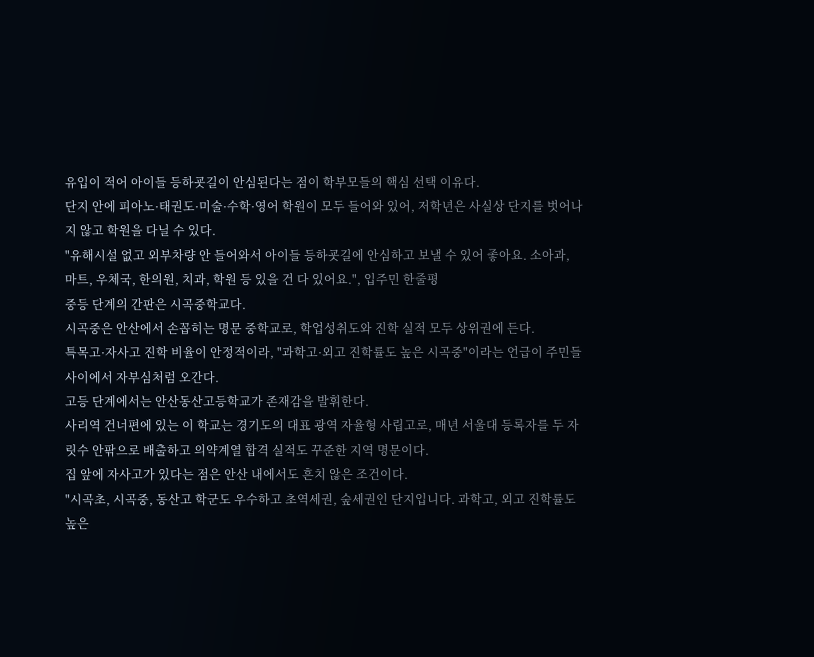유입이 적어 아이들 등하굣길이 안심된다는 점이 학부모들의 핵심 선택 이유다.
단지 안에 피아노·태권도·미술·수학·영어 학원이 모두 들어와 있어, 저학년은 사실상 단지를 벗어나지 않고 학원을 다닐 수 있다.
"유해시설 없고 외부차량 안 들어와서 아이들 등하굣길에 안심하고 보낼 수 있어 좋아요. 소아과, 마트, 우체국, 한의원, 치과, 학원 등 있을 건 다 있어요.", 입주민 한줄평
중등 단계의 간판은 시곡중학교다.
시곡중은 안산에서 손꼽히는 명문 중학교로, 학업성취도와 진학 실적 모두 상위권에 든다.
특목고·자사고 진학 비율이 안정적이라, "과학고·외고 진학률도 높은 시곡중"이라는 언급이 주민들 사이에서 자부심처럼 오간다.
고등 단계에서는 안산동산고등학교가 존재감을 발휘한다.
사리역 건너편에 있는 이 학교는 경기도의 대표 광역 자율형 사립고로, 매년 서울대 등록자를 두 자릿수 안팎으로 배출하고 의약계열 합격 실적도 꾸준한 지역 명문이다.
집 앞에 자사고가 있다는 점은 안산 내에서도 흔치 않은 조건이다.
"시곡초, 시곡중, 동산고 학군도 우수하고 초역세권, 숲세권인 단지입니다. 과학고, 외고 진학률도 높은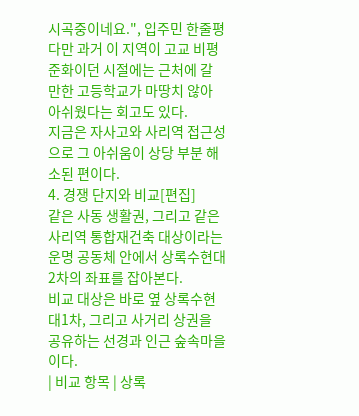시곡중이네요.", 입주민 한줄평
다만 과거 이 지역이 고교 비평준화이던 시절에는 근처에 갈 만한 고등학교가 마땅치 않아 아쉬웠다는 회고도 있다.
지금은 자사고와 사리역 접근성으로 그 아쉬움이 상당 부분 해소된 편이다.
4. 경쟁 단지와 비교[편집]
같은 사동 생활권, 그리고 같은 사리역 통합재건축 대상이라는 운명 공동체 안에서 상록수현대2차의 좌표를 잡아본다.
비교 대상은 바로 옆 상록수현대1차, 그리고 사거리 상권을 공유하는 선경과 인근 숲속마을이다.
| 비교 항목 | 상록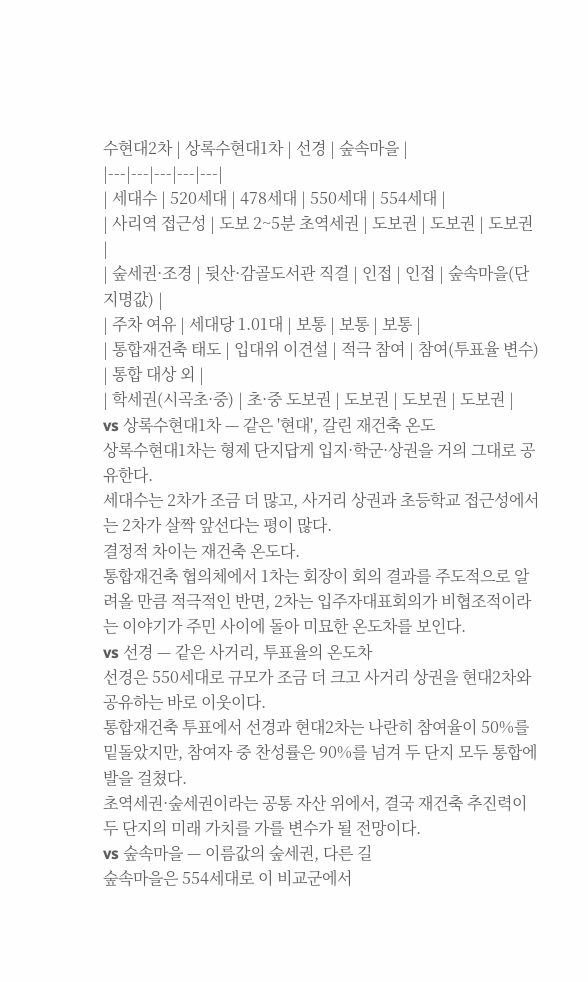수현대2차 | 상록수현대1차 | 선경 | 숲속마을 |
|---|---|---|---|---|
| 세대수 | 520세대 | 478세대 | 550세대 | 554세대 |
| 사리역 접근성 | 도보 2~5분 초역세권 | 도보권 | 도보권 | 도보권 |
| 숲세권·조경 | 뒷산·감골도서관 직결 | 인접 | 인접 | 숲속마을(단지명값) |
| 주차 여유 | 세대당 1.01대 | 보통 | 보통 | 보통 |
| 통합재건축 태도 | 입대위 이견설 | 적극 참여 | 참여(투표율 변수) | 통합 대상 외 |
| 학세권(시곡초·중) | 초·중 도보권 | 도보권 | 도보권 | 도보권 |
vs 상록수현대1차 — 같은 '현대', 갈린 재건축 온도
상록수현대1차는 형제 단지답게 입지·학군·상권을 거의 그대로 공유한다.
세대수는 2차가 조금 더 많고, 사거리 상권과 초등학교 접근성에서는 2차가 살짝 앞선다는 평이 많다.
결정적 차이는 재건축 온도다.
통합재건축 협의체에서 1차는 회장이 회의 결과를 주도적으로 알려올 만큼 적극적인 반면, 2차는 입주자대표회의가 비협조적이라는 이야기가 주민 사이에 돌아 미묘한 온도차를 보인다.
vs 선경 — 같은 사거리, 투표율의 온도차
선경은 550세대로 규모가 조금 더 크고 사거리 상권을 현대2차와 공유하는 바로 이웃이다.
통합재건축 투표에서 선경과 현대2차는 나란히 참여율이 50%를 밑돌았지만, 참여자 중 찬성률은 90%를 넘겨 두 단지 모두 통합에 발을 걸쳤다.
초역세권·숲세권이라는 공통 자산 위에서, 결국 재건축 추진력이 두 단지의 미래 가치를 가를 변수가 될 전망이다.
vs 숲속마을 — 이름값의 숲세권, 다른 길
숲속마을은 554세대로 이 비교군에서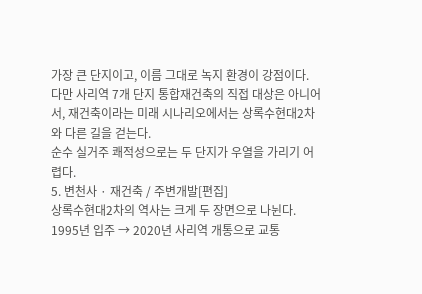가장 큰 단지이고, 이름 그대로 녹지 환경이 강점이다.
다만 사리역 7개 단지 통합재건축의 직접 대상은 아니어서, 재건축이라는 미래 시나리오에서는 상록수현대2차와 다른 길을 걷는다.
순수 실거주 쾌적성으로는 두 단지가 우열을 가리기 어렵다.
5. 변천사 · 재건축 / 주변개발[편집]
상록수현대2차의 역사는 크게 두 장면으로 나뉜다.
1995년 입주 → 2020년 사리역 개통으로 교통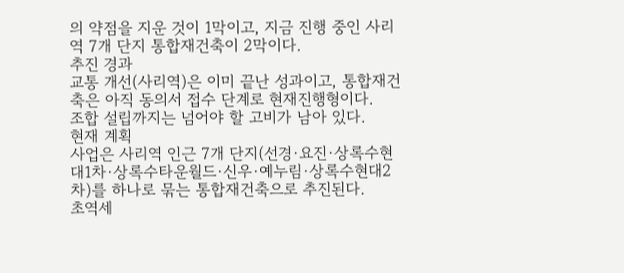의 약점을 지운 것이 1막이고, 지금 진행 중인 사리역 7개 단지 통합재건축이 2막이다.
추진 경과
교통 개선(사리역)은 이미 끝난 성과이고, 통합재건축은 아직 동의서 접수 단계로 현재진행형이다.
조합 설립까지는 넘어야 할 고비가 남아 있다.
현재 계획
사업은 사리역 인근 7개 단지(선경·요진·상록수현대1차·상록수타운월드·신우·예누림·상록수현대2차)를 하나로 묶는 통합재건축으로 추진된다.
초역세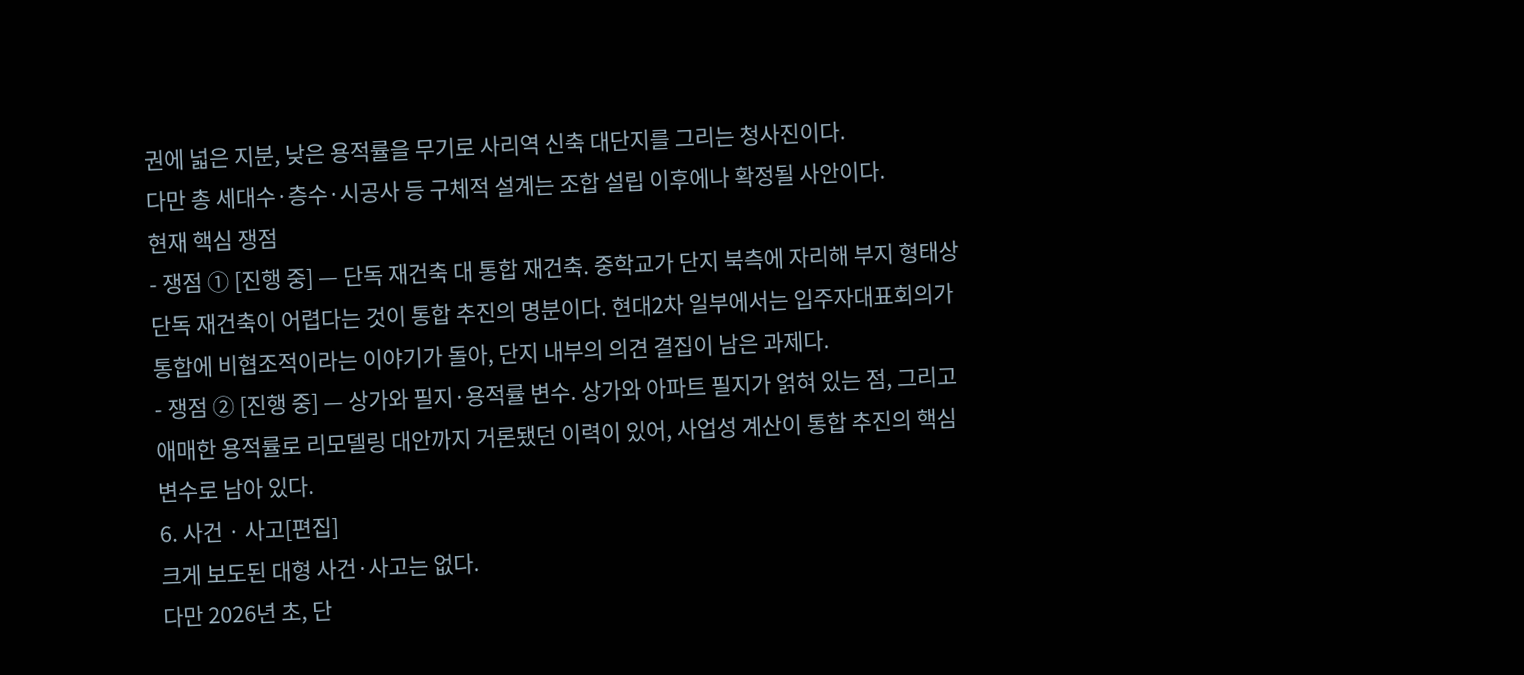권에 넓은 지분, 낮은 용적률을 무기로 사리역 신축 대단지를 그리는 청사진이다.
다만 총 세대수·층수·시공사 등 구체적 설계는 조합 설립 이후에나 확정될 사안이다.
현재 핵심 쟁점
- 쟁점 ① [진행 중] — 단독 재건축 대 통합 재건축. 중학교가 단지 북측에 자리해 부지 형태상 단독 재건축이 어렵다는 것이 통합 추진의 명분이다. 현대2차 일부에서는 입주자대표회의가 통합에 비협조적이라는 이야기가 돌아, 단지 내부의 의견 결집이 남은 과제다.
- 쟁점 ② [진행 중] — 상가와 필지·용적률 변수. 상가와 아파트 필지가 얽혀 있는 점, 그리고 애매한 용적률로 리모델링 대안까지 거론됐던 이력이 있어, 사업성 계산이 통합 추진의 핵심 변수로 남아 있다.
6. 사건 · 사고[편집]
크게 보도된 대형 사건·사고는 없다.
다만 2026년 초, 단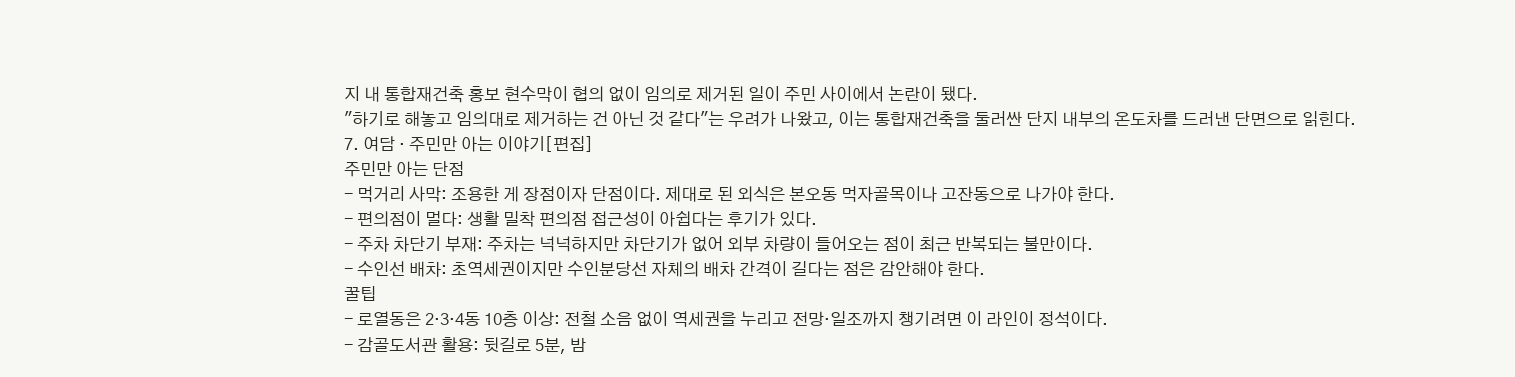지 내 통합재건축 홍보 현수막이 협의 없이 임의로 제거된 일이 주민 사이에서 논란이 됐다.
"하기로 해놓고 임의대로 제거하는 건 아닌 것 같다"는 우려가 나왔고, 이는 통합재건축을 둘러싼 단지 내부의 온도차를 드러낸 단면으로 읽힌다.
7. 여담 · 주민만 아는 이야기[편집]
주민만 아는 단점
- 먹거리 사막: 조용한 게 장점이자 단점이다. 제대로 된 외식은 본오동 먹자골목이나 고잔동으로 나가야 한다.
- 편의점이 멀다: 생활 밀착 편의점 접근성이 아쉽다는 후기가 있다.
- 주차 차단기 부재: 주차는 넉넉하지만 차단기가 없어 외부 차량이 들어오는 점이 최근 반복되는 불만이다.
- 수인선 배차: 초역세권이지만 수인분당선 자체의 배차 간격이 길다는 점은 감안해야 한다.
꿀팁
- 로열동은 2·3·4동 10층 이상: 전철 소음 없이 역세권을 누리고 전망·일조까지 챙기려면 이 라인이 정석이다.
- 감골도서관 활용: 뒷길로 5분, 밤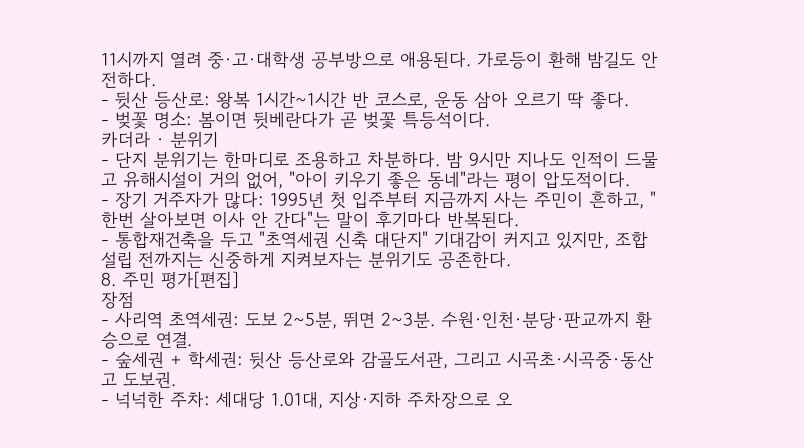11시까지 열려 중·고·대학생 공부방으로 애용된다. 가로등이 환해 밤길도 안전하다.
- 뒷산 등산로: 왕복 1시간~1시간 반 코스로, 운동 삼아 오르기 딱 좋다.
- 벚꽃 명소: 봄이면 뒷베란다가 곧 벚꽃 특등석이다.
카더라 · 분위기
- 단지 분위기는 한마디로 조용하고 차분하다. 밤 9시만 지나도 인적이 드물고 유해시설이 거의 없어, "아이 키우기 좋은 동네"라는 평이 압도적이다.
- 장기 거주자가 많다: 1995년 첫 입주부터 지금까지 사는 주민이 흔하고, "한번 살아보면 이사 안 간다"는 말이 후기마다 반복된다.
- 통합재건축을 두고 "초역세권 신축 대단지" 기대감이 커지고 있지만, 조합 설립 전까지는 신중하게 지켜보자는 분위기도 공존한다.
8. 주민 평가[편집]
장점
- 사리역 초역세권: 도보 2~5분, 뛰면 2~3분. 수원·인천·분당·판교까지 환승으로 연결.
- 숲세권 + 학세권: 뒷산 등산로와 감골도서관, 그리고 시곡초·시곡중·동산고 도보권.
- 넉넉한 주차: 세대당 1.01대, 지상·지하 주차장으로 오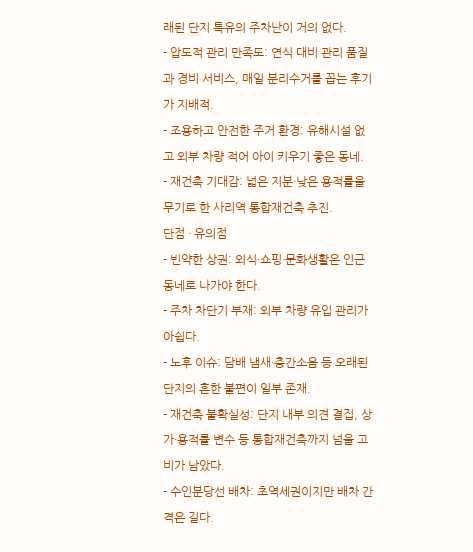래된 단지 특유의 주차난이 거의 없다.
- 압도적 관리 만족도: 연식 대비 관리 품질과 경비 서비스, 매일 분리수거를 꼽는 후기가 지배적.
- 조용하고 안전한 주거 환경: 유해시설 없고 외부 차량 적어 아이 키우기 좋은 동네.
- 재건축 기대감: 넓은 지분·낮은 용적률을 무기로 한 사리역 통합재건축 추진.
단점 · 유의점
- 빈약한 상권: 외식·쇼핑·문화생활은 인근 동네로 나가야 한다.
- 주차 차단기 부재: 외부 차량 유입 관리가 아쉽다.
- 노후 이슈: 담배 냄새·층간소음 등 오래된 단지의 흔한 불편이 일부 존재.
- 재건축 불확실성: 단지 내부 의견 결집, 상가·용적률 변수 등 통합재건축까지 넘을 고비가 남았다.
- 수인분당선 배차: 초역세권이지만 배차 간격은 길다.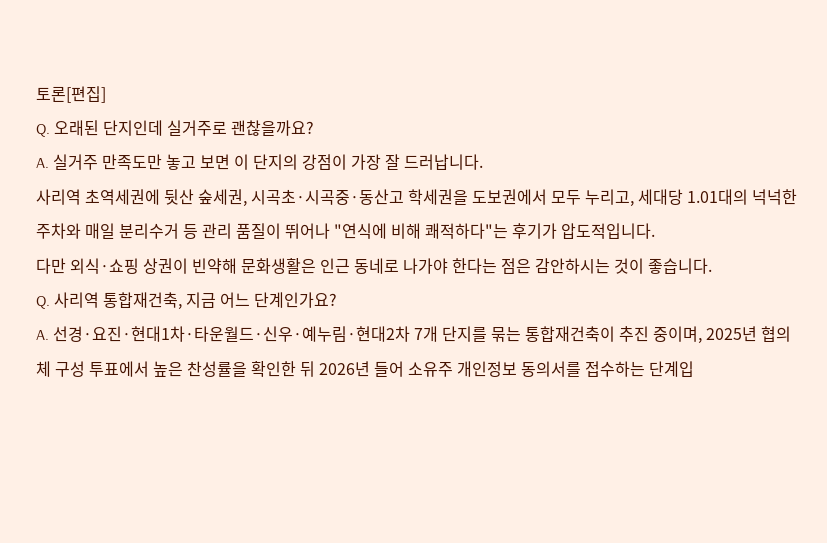토론[편집]
Q. 오래된 단지인데 실거주로 괜찮을까요?
A. 실거주 만족도만 놓고 보면 이 단지의 강점이 가장 잘 드러납니다.
사리역 초역세권에 뒷산 숲세권, 시곡초·시곡중·동산고 학세권을 도보권에서 모두 누리고, 세대당 1.01대의 넉넉한 주차와 매일 분리수거 등 관리 품질이 뛰어나 "연식에 비해 쾌적하다"는 후기가 압도적입니다.
다만 외식·쇼핑 상권이 빈약해 문화생활은 인근 동네로 나가야 한다는 점은 감안하시는 것이 좋습니다.
Q. 사리역 통합재건축, 지금 어느 단계인가요?
A. 선경·요진·현대1차·타운월드·신우·예누림·현대2차 7개 단지를 묶는 통합재건축이 추진 중이며, 2025년 협의체 구성 투표에서 높은 찬성률을 확인한 뒤 2026년 들어 소유주 개인정보 동의서를 접수하는 단계입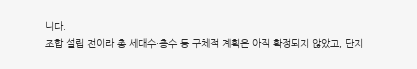니다.
조합 설립 전이라 총 세대수·층수 등 구체적 계획은 아직 확정되지 않았고, 단지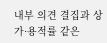내부 의견 결집과 상가·용적률 같은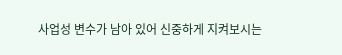사업성 변수가 남아 있어 신중하게 지켜보시는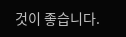것이 좋습니다.